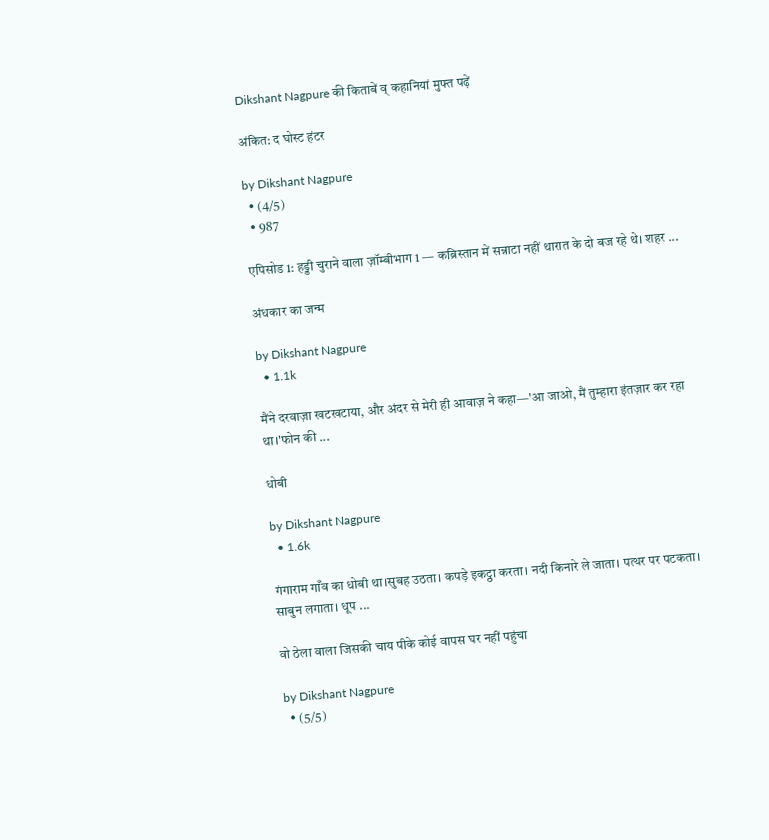Dikshant Nagpure की किताबें व् कहानियां मुफ्त पढ़ें

अंकित: द घोस्ट हंटर

by Dikshant Nagpure
  • (4/5)
  • 987

एपिसोड 1: हड्डी चुराने वाला ज़ॉम्बीभाग 1 — कब्रिस्तान में सन्नाटा नहीं थारात के दो बज रहे थे। शहर ...

अंधकार का जन्म

by Dikshant Nagpure
  • 1.1k

मैंने दरवाज़ा खटखटाया, और अंदर से मेरी ही आवाज़ ने कहा—'आ जाओ, मैं तुम्हारा इंतज़ार कर रहा था।'फोन की ...

धोबी

by Dikshant Nagpure
  • 1.6k

गंगाराम गाँव का धोबी था।सुबह उठता। कपड़े इकट्ठा करता। नदी किनारे ले जाता। पत्थर पर पटकता। साबुन लगाता। धूप ...

वो ठेला वाला जिसकी चाय पीके कोई वापस घर नहीं पहुंचा

by Dikshant Nagpure
  • (5/5)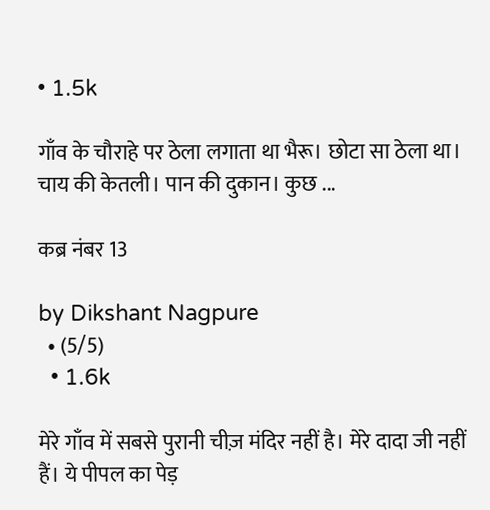• 1.5k

गाँव के चौराहे पर ठेला लगाता था भैरू। छोटा सा ठेला था। चाय की केतली। पान की दुकान। कुछ ...

कब्र नंबर 13

by Dikshant Nagpure
  • (5/5)
  • 1.6k

मेरे गाँव में सबसे पुरानी चीज़ मंदिर नहीं है। मेरे दादा जी नहीं हैं। ये पीपल का पेड़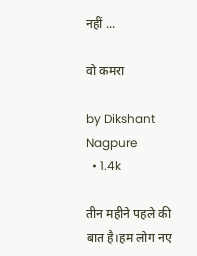नहीं ...

वो कमरा

by Dikshant Nagpure
  • 1.4k

तीन महीने पहले की बात है।हम लोग नए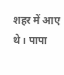शहर में आए थे। पापा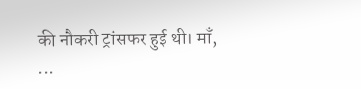की नौकरी ट्रांसफर हुई थी। माँ, ...